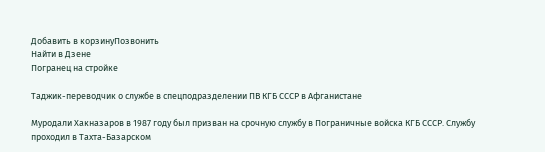Добавить в корзинуПозвонить
Найти в Дзене
Погранец на стройке

Таджик-переводчик о службе в спецподразделении ПВ КГБ СССР в Афганистане

Муродали Хакназаров в 1987 году был призван на срочную службу в Пограничные войска КГБ СССР. Службу проходил в Тахта-Базарском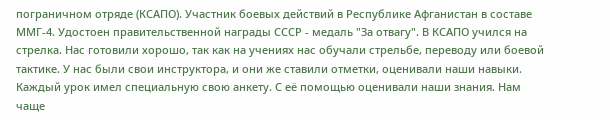пограничном отряде (КСАПО). Участник боевых действий в Республике Афганистан в составе ММГ-4. Удостоен правительственной награды СССР - медаль "За отвагу". В КСАПО учился на стрелка. Нас готовили хорошо, так как на учениях нас обучали стрельбе, переводу или боевой тактике. У нас были свои инструктора, и они же ставили отметки, оценивали наши навыки. Каждый урок имел специальную свою анкету. С её помощью оценивали наши знания. Нам чаще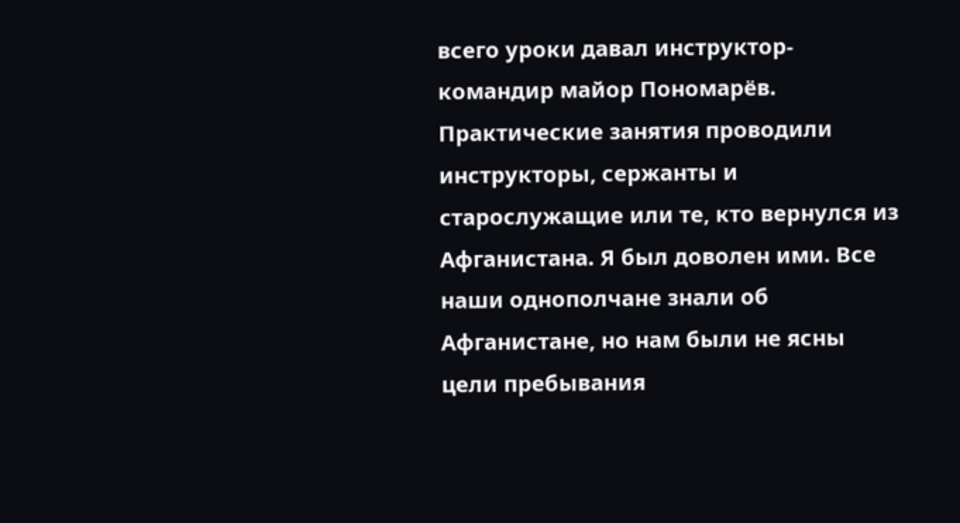всего уроки давал инструктор-командир майор Пономарёв. Практические занятия проводили инструкторы, сержанты и старослужащие или те, кто вернулся из Афганистана. Я был доволен ими. Все наши однополчане знали об Афганистане, но нам были не ясны цели пребывания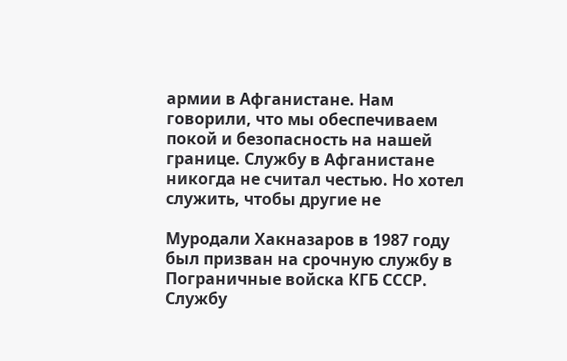армии в Афганистане. Нам говорили, что мы обеспечиваем покой и безопасность на нашей границе. Службу в Афганистане никогда не считал честью. Но хотел служить, чтобы другие не

Муродали Хакназаров в 1987 году был призван на срочную службу в Пограничные войска КГБ СССР. Службу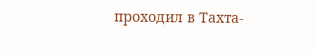проходил в Тахта-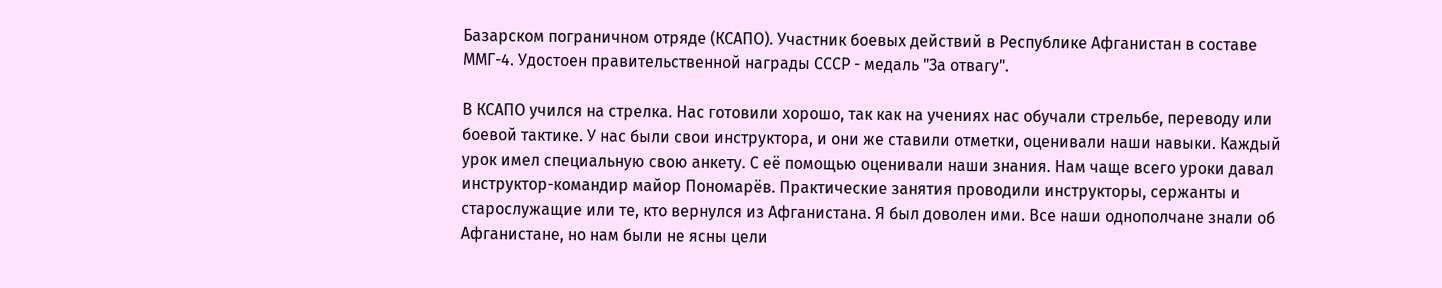Базарском пограничном отряде (КСАПО). Участник боевых действий в Республике Афганистан в составе ММГ-4. Удостоен правительственной награды СССР - медаль "За отвагу".

В КСАПО учился на стрелка. Нас готовили хорошо, так как на учениях нас обучали стрельбе, переводу или боевой тактике. У нас были свои инструктора, и они же ставили отметки, оценивали наши навыки. Каждый урок имел специальную свою анкету. С её помощью оценивали наши знания. Нам чаще всего уроки давал инструктор-командир майор Пономарёв. Практические занятия проводили инструкторы, сержанты и старослужащие или те, кто вернулся из Афганистана. Я был доволен ими. Все наши однополчане знали об Афганистане, но нам были не ясны цели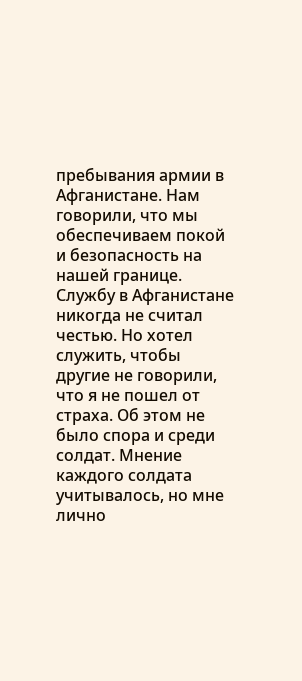пребывания армии в Афганистане. Нам говорили, что мы обеспечиваем покой и безопасность на нашей границе. Службу в Афганистане никогда не считал честью. Но хотел служить, чтобы другие не говорили, что я не пошел от страха. Об этом не было спора и среди солдат. Мнение каждого солдата учитывалось, но мне лично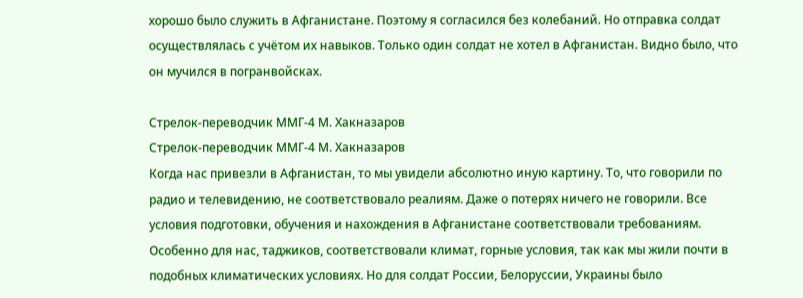хорошо было служить в Афганистане. Поэтому я согласился без колебаний. Но отправка солдат осуществлялась с учётом их навыков. Только один солдат не хотел в Афганистан. Видно было, что он мучился в погранвойсках.

Стрелок-переводчик ММГ-4 М. Хакназаров
Стрелок-переводчик ММГ-4 М. Хакназаров
Когда нас привезли в Афганистан, то мы увидели абсолютно иную картину. То, что говорили по радио и телевидению, не соответствовало реалиям. Даже о потерях ничего не говорили. Все условия подготовки, обучения и нахождения в Афганистане соответствовали требованиям. Особенно для нас, таджиков, соответствовали климат, горные условия, так как мы жили почти в подобных климатических условиях. Но для солдат России, Белоруссии, Украины было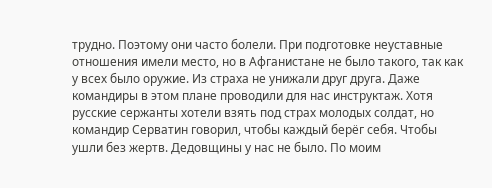трудно. Поэтому они часто болели. При подготовке неуставные отношения имели место, но в Афганистане не было такого, так как у всех было оружие. Из страха не унижали друг друга. Даже командиры в этом плане проводили для нас инструктаж. Хотя русские сержанты хотели взять под страх молодых солдат, но командир Серватин говорил, чтобы каждый берёг себя. Чтобы ушли без жертв. Дедовщины у нас не было. По моим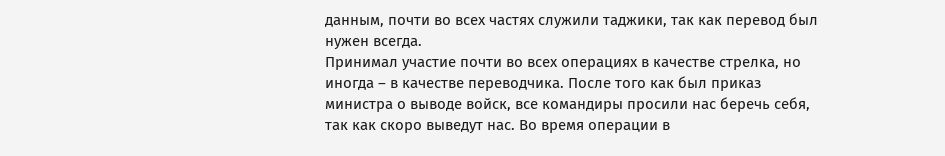данным, почти во всех частях служили таджики, так как перевод был нужен всегда.
Принимал участие почти во всех операциях в качестве стрелка, но иногда – в качестве переводчика. После того как был приказ министра о выводе войск, все командиры просили нас беречь себя, так как скоро выведут нас. Во время операции в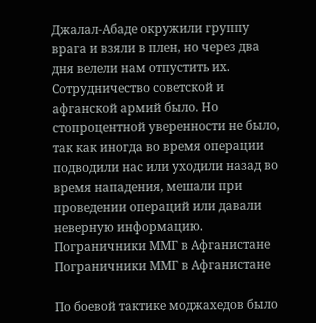Джалал-Абаде окружили группу врага и взяли в плен, но через два дня велели нам отпустить их. Сотрудничество советской и афганской армий было. Но стопроцентной уверенности не было, так как иногда во время операции подводили нас или уходили назад во время нападения, мешали при проведении операций или давали неверную информацию.
Пограничники ММГ в Афганистане
Пограничники ММГ в Афганистане

По боевой тактике моджахедов было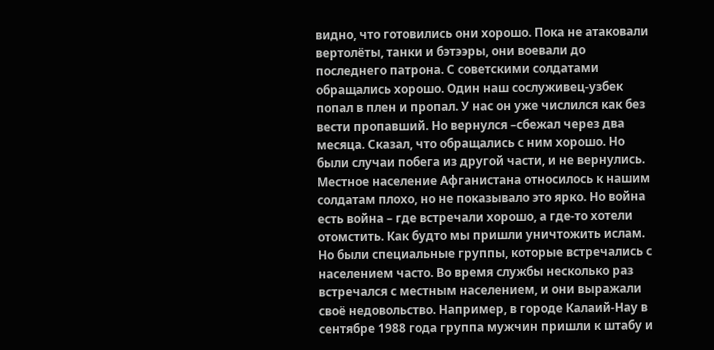видно, что готовились они хорошо. Пока не атаковали вертолёты, танки и бэтээры, они воевали до последнего патрона. С советскими солдатами обращались хорошо. Один наш сослуживец-узбек попал в плен и пропал. У нас он уже числился как без вести пропавший. Но вернулся –сбежал через два месяца. Сказал, что обращались с ним хорошо. Но были случаи побега из другой части, и не вернулись. Местное население Афганистана относилось к нашим солдатам плохо, но не показывало это ярко. Но война есть война – где встречали хорошо, а где-то хотели отомстить. Как будто мы пришли уничтожить ислам. Но были специальные группы, которые встречались с населением часто. Во время службы несколько раз встречался с местным населением, и они выражали своё недовольство. Например, в городе Калаий-Нау в сентябре 1988 года группа мужчин пришли к штабу и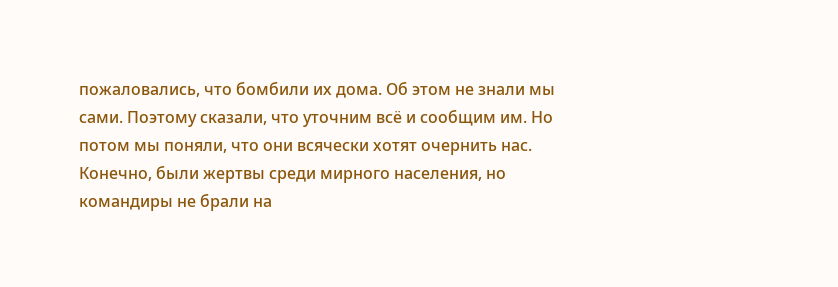пожаловались, что бомбили их дома. Об этом не знали мы сами. Поэтому сказали, что уточним всё и сообщим им. Но потом мы поняли, что они всячески хотят очернить нас. Конечно, были жертвы среди мирного населения, но командиры не брали на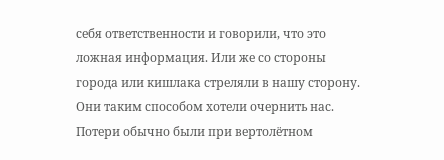себя ответственности и говорили, что это ложная информация. Или же со стороны города или кишлака стреляли в нашу сторону. Они таким способом хотели очернить нас. Потери обычно были при вертолётном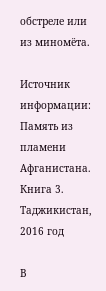обстреле или из миномёта.

Источник информации: Память из пламени Афганистана. Книга 3. Таджикистан, 2016 год

В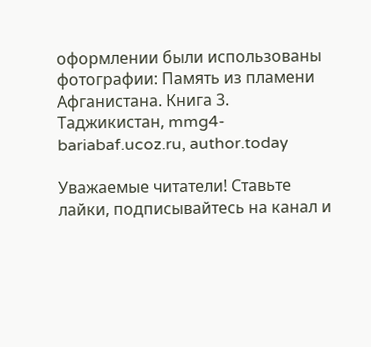оформлении были использованы фотографии: Память из пламени Афганистана. Книга 3. Таджикистан, mmg4-bariabaf.ucoz.ru, author.today

Уважаемые читатели! Ставьте лайки, подписывайтесь на канал и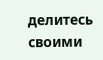делитесь своими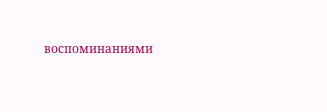воспоминаниями